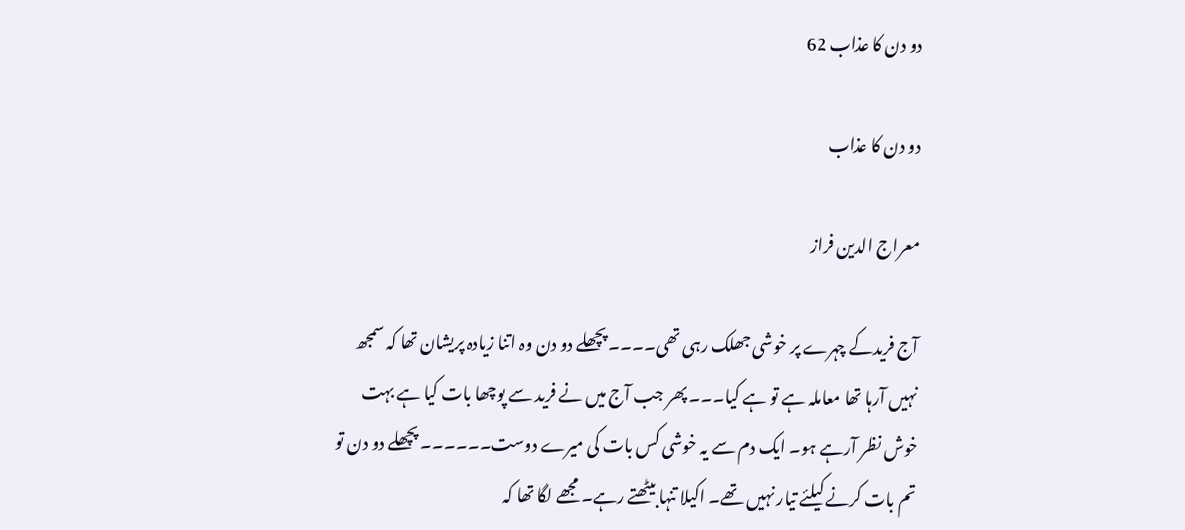دو دن کا عذاب 62

دو دن کا عذاب

معراج الدین فراز

آج فریدکے چہرے پر خوشی جھلک رہی تھی۔۔۔۔ پچھلے دو دن وہ اتنا زیادہ پریشان تھا کہ سمجھ نہیں آرہا تھا معاملہ ہے تو ہے کیا۔۔۔ پھر جب آج میں نے فرید سے پوچھا بات کیا ہے بہت خوش نظر آرہے ہو۔ ایک دم سے یہ خوشی کس بات کی میرے دوست۔۔۔۔۔۔ پچھلے دو دن تو تم بات کرنے کیلئے تیار نہیں تھے۔ اکیلا تنہا بیٹھتے رہے۔ مجھے لگا تھا کہ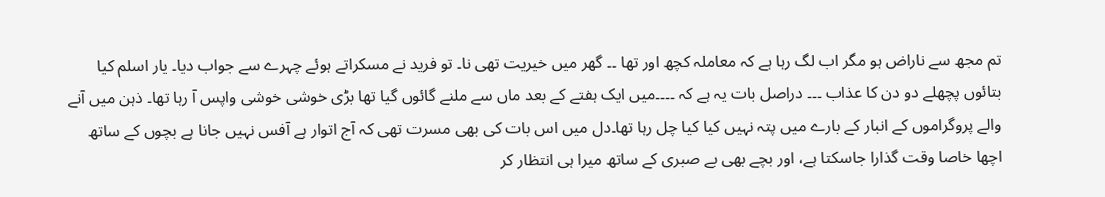تم مجھ سے ناراض ہو مگر اب لگ رہا ہے کہ معاملہ کچھ اور تھا ۔۔ گھر میں خیریت تھی نا۔ تو فرید نے مسکراتے ہوئے چہرے سے جواب دیا۔ یار اسلم کیا بتائوں پچھلے دو دن کا عذاب ۔۔۔ دراصل بات یہ ہے کہ ۔۔۔۔میں ایک ہفتے کے بعد ماں سے ملنے گائوں گیا تھا بڑی خوشی خوشی واپس آ رہا تھا۔ ذہن میں آنے والے پروگراموں کے انبار کے بارے میں پتہ نہیں کیا کیا چل رہا تھا۔دل میں اس بات کی بھی مسرت تھی کہ آج اتوار ہے آفس نہیں جانا ہے بچوں کے ساتھ اچھا خاصا وقت گذارا جاسکتا ہے، اور بچے بھی بے صبری کے ساتھ میرا ہی انتظار کر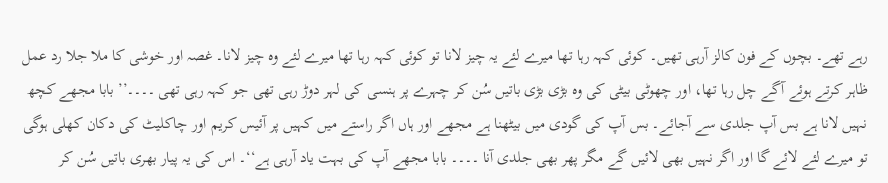رہے تھے۔ بچوں کے فون کالز آرہی تھیں۔ کوئی کہہ رہا تھا میرے لئے یہ چیز لانا تو کوئی کہہ رہا تھا میرے لئے وہ چیز لانا۔ غصہ اور خوشی کا ملا جلا رد عمل ظاہر کرتے ہوئے آگے چل رہا تھا، اور چھوٹی بیٹی کی وہ بڑی بڑی باتیں سُن کر چہرے پر ہنسی کی لہر دوڑ رہی تھی جو کہہ رہی تھی ۔۔۔۔’’ بابا مجھے کچھ نہیں لانا ہے بس آپ جلدی سے آجائے۔ بس آپ کی گودی میں بیٹھنا ہے مجھے اور ہاں اگر راستے میں کہیں پر آئیس کریم اور چاکلیٹ کی دکان کھلی ہوگی تو میرے لئے لائے گا اور اگر نہیں بھی لائیں گے مگر پھر بھی جلدی آنا ۔۔۔۔ بابا مجھے آپ کی بہت یاد آرہی ہے‘‘۔ اس کی یہ پیار بھری باتیں سُن کر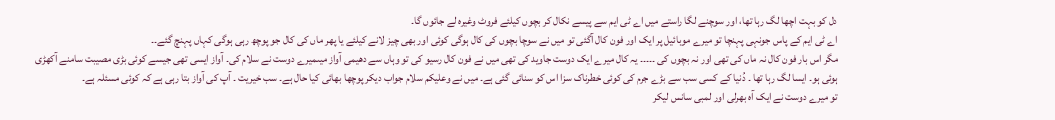دل کو بہت اچھا لگ رہا تھا، اور سوچنے لگا راستے میں اے ٹی ایم سے پیسے نکال کر بچوں کیلئے فروٹ وغیرہ لے جائوں گا۔
اے ٹی ایم کے پاس جونہی پہنچا تو میرے موبائیل پر ایک اور فون کال آگئی تو میں نے سوچا بچوں کی کال ہوگی کوئی اور بھی چیز لانے کیلئے یا پھر ماں کی کال جو پوچھ رہی ہوگی کہاں پہنچ گئے۔۔
مگر اس بار فون کال نہ ماں کی تھی اور نہ بچوں کی ۔۔۔۔۔ یہ کال میرے ایک دوست جاوید کی تھی میں نے فون کال رسیو کی تو وہاں سے دھیمی آواز میںمیرے دوست نے سلام کی۔ آواز ایسی تھی جیسے کوئی بڑی مصیبت سامنے آکھڑی ہوئی ہو۔ ایسا لگ رہا تھا ۔ دُنیا کے کسی سب سے بڑے جرم کی کوئی خطرناک سزا اس کو سنائی گئی ہے۔ میں نے وعلیکم سلام جواب دیکر پوچھا بھائی کیا حال ہے۔ سب خیریت ۔ آپ کی آواز بتا رہی ہے کہ کوئی مسئلہ ہے۔
تو میرے دوست نے ایک آہ بھرلی اور لمبی سانس لیکر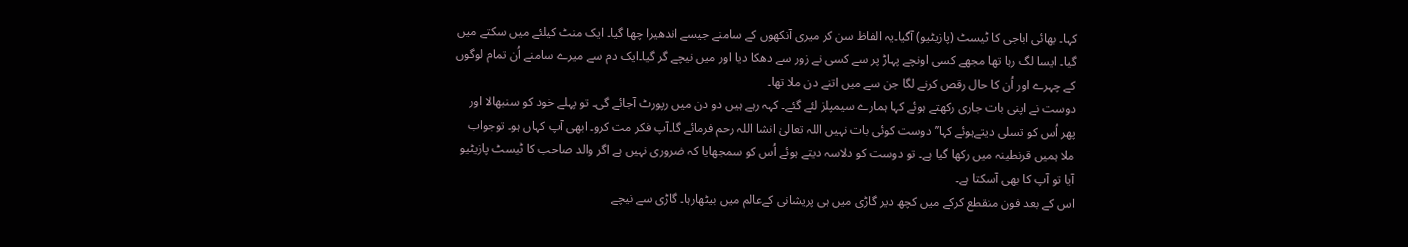کہا۔ بھائی اباجی کا ٹیسٹ (پازیٹیو) آگیا۔یہ الفاظ سن کر میری آنکھوں کے سامنے جیسے اندھیرا چھا گیا۔ ایک منٹ کیلئے میں سکتے میں گیا۔ ایسا لگ رہا تھا مجھے کسی اونچے پہاڑ پر سے کسی نے زور سے دھکا دیا اور میں نیچے گر گیا۔ایک دم سے میرے سامنے اُن تمام لوگوں کے چہرے اور اُن کا حال رقص کرنے لگا جن سے میں اتنے دن ملا تھا۔
دوست نے اپنی بات جاری رکھتے ہوئے کہا ہمارے سیمپلز لئے گئے۔ کہہ رہے ہیں دو دن میں رپورٹ آجائے گی۔ تو پہلے خود کو سنبھالا اور پھر اُس کو تسلی دیتےہوئے کہا’’ دوست کوئی بات نہیں اللہ تعالیٰ انشا اللہ رحم فرمائے گا۔آپ فکر مت کرو۔ ابھی آپ کہاں ہو۔ توجواب ملا ہمیں قرنطینہ میں رکھا گیا ہے۔ تو دوست کو دلاسہ دیتے ہوئے اُس کو سمجھایا کہ ضروری نہیں ہے اگر والد صاحب کا ٹیسٹ پازیٹیو آیا تو آپ کا بھی آسکتا ہے۔
اس کے بعد فون منقطع کرکے میں کچھ دیر گاڑی میں ہی پریشانی کےعالم میں بیٹھارہا۔ گاڑی سے نیچے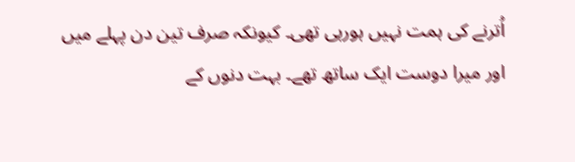اُترنے کی ہمت نہیں ہورہی تھی۔ کیونکہ صرف تین دن پہلے میں اور میرا دوست ایک ساتھ تھے۔ بہت دنوں کے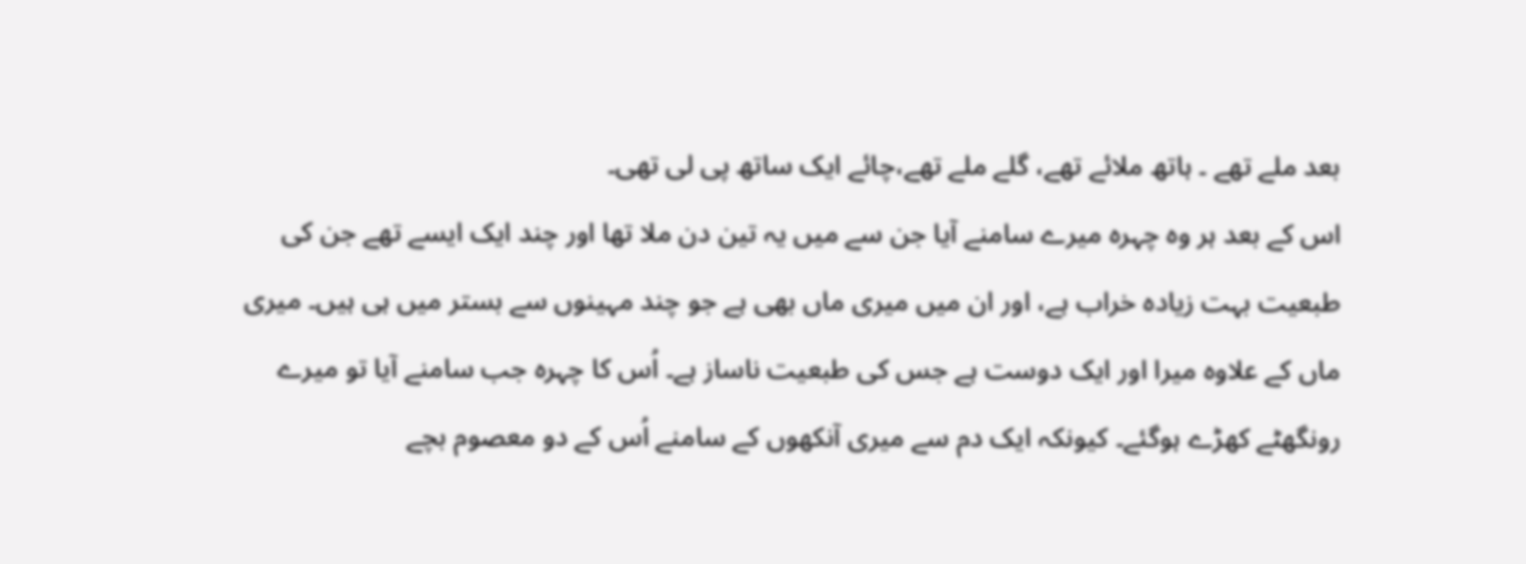بعد ملے تھے ۔ ہاتھ ملائے تھے، گلے ملے تھے،چائے ایک ساتھ پی لی تھی۔
اس کے بعد ہر وہ چہرہ میرے سامنے آیا جن سے میں یہ تین دن ملا تھا اور چند ایک ایسے تھے جن کی طبعیت بہت زیادہ خراب ہے، اور ان میں میری ماں بھی ہے جو چند مہینوں سے بستر میں ہی ہیں۔ میری ماں کے علاوہ میرا اور ایک دوست ہے جس کی طبعیت ناساز ہے۔ اُس کا چہرہ جب سامنے آیا تو میرے رونگھٹے کھڑے ہوگئے۔ کیونکہ ایک دم سے میری آنکھوں کے سامنے اُس کے دو معصوم بچے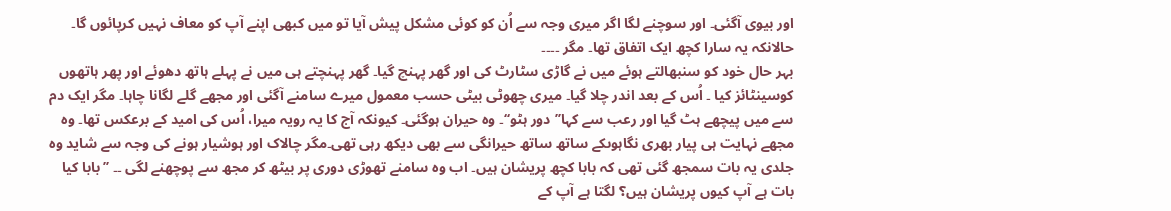اور بیوی آگئی۔ اور سوچنے لگا اگر میری وجہ سے اُن کو کوئی مشکل پیش آیا تو میں کبھی اپنے آپ کو معاف نہیں کرپائوں گا۔ حالانکہ یہ سارا کچھ ایک اتفاق تھا۔ مگر ۔۔۔۔
بہر حال خود کو سنبھالتے ہوئے میں نے گاڑی سٹارٹ کی اور گھر پہنچ گیا۔ گھر پہنچتے ہی میں نے پہلے ہاتھ دھوئے اور پھر ہاتھوں کوسینٹائز کیا ۔ اُس کے بعد اندر چلا گیا۔ میری چھوٹی بیٹی حسب معمول میرے سامنے آگئی اور مجھے گلے لگانا چاہا۔ مگر ایک دم سے میں پیچھے ہٹ گیا اور رعب سے کہا’’دور ہٹو‘‘۔ وہ حیران ہوگئی۔ کیونکہ آج کا یہ رویہ میرا، اُس کی امید کے برعکس تھا۔ وہ مجھے نہایت ہی پیار بھری نگاہوںکے ساتھ ساتھ حیرانگی سے بھی دیکھ رہی تھی۔مگر چالاک اور ہوشیار ہونے کی وجہ سے شاید وہ جلدی یہ بات سمجھ گئی تھی کہ بابا کچھ پریشان ہیں۔ اب وہ سامنے تھوڑی دوری پر بیٹھ کر مجھ سے پوچھنے لگی ۔۔ ’’بابا کیا بات ہے آپ کیوں پریشان ہیں؟ لگتا ہے آپ کے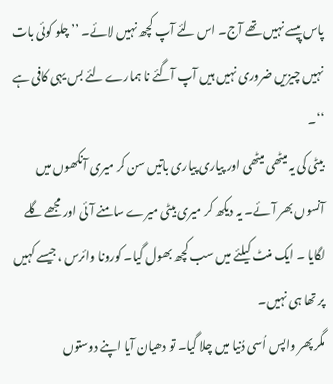پاس پیسے نہیں تھے آج۔ اس لئے آپ کچھ نہیں لائے۔ ’’چلو کوئی بات نہیں چیزیں ضروری نہیں ہیں آپ آگئے نا ہمارے لئے بس یہی کافی ہے ‘‘۔
بیٹی کی یہ میٹھی میٹھی اور پیاری پیاری باتیں سن کر میری آنکھوں میں آنسوں بھر آئے۔ یہ دیکھ کر میری بیٹی میرے سامنے آئی اور مجھے گلے لگایا ۔ ایک منٹ کیلئے میں سب کچھ بھول گیا۔ کورونا وائرس ،جیسے کہیں پر تھا ہی نہیں۔
مگر پھر واپس اُسی دُنیا میں چلا گیا۔ تو دھیان آیا اپنے دوستوں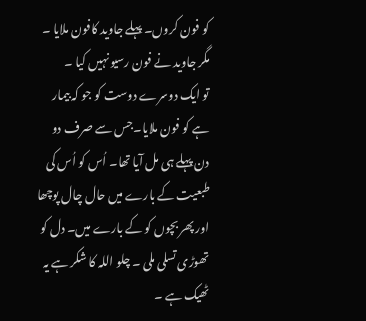کو فون کروں۔ پہلے جاوید کافون ملایا ۔ مگر جاوید نے فون رسیو نہیں کیا ۔
تو ایک دوسرے دوست کو جو کہ بیمار ہے کو فون ملایا۔جس سے صرف دو دن پہلے ہی مل آیا تھا۔ اُس کو اُس کی طبعیت کے بارے میں حال چال پوچھا اور پھر بچوں کو کے بارے میں۔ دل کو تھوڑی تسلی ملی ۔ چلو اللہ کا شکر ہے یہ ٹھیک ہے ۔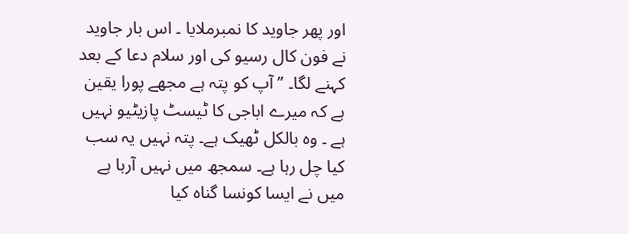اور پھر جاوید کا نمبرملایا ۔ اس بار جاوید نے فون کال رسیو کی اور سلام دعا کے بعد کہنے لگا۔ ’’ آپ کو پتہ ہے مجھے پورا یقین ہے کہ میرے اباجی کا ٹیسٹ پازیٹیو نہیں ہے ۔ وہ بالکل ٹھیک ہے۔ پتہ نہیں یہ سب کیا چل رہا ہے۔ سمجھ میں نہیں آرہا ہے میں نے ایسا کونسا گناہ کیا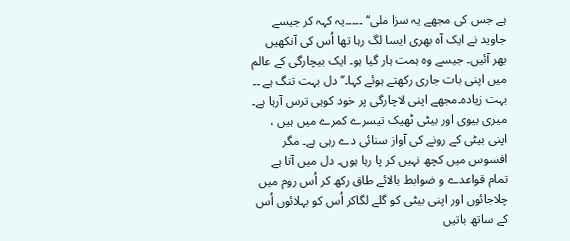ہے جس کی مجھے یہ سزا ملی‘‘ ۔۔۔۔۔یہ کہہ کر جیسے جاوید نے ایک آہ بھری ایسا لگ رہا تھا اُس کی آنکھیں بھر آئیں۔ جیسے وہ ہمت ہار گیا ہو۔ ایک بیچارگی کے عالم میں اپنی بات جاری رکھتے ہوئے کہا۔’’ دل بہت تنگ ہے ۔۔ بہت زیادہ۔مجھے اپنی لاچارگی پر خود کوہی ترس آرہا ہے۔ میری بیوی اور بیٹی ٹھیک تیسرے کمرے میں ہیں ، اپنی بیٹی کے رونے کی آواز سنائی دے رہی ہے۔ مگر افسوس میں کچھ نہیں کر پا رہا ہوں۔ دل میں آتا ہے تمام قواعدے و ضوابط بالائے طاق رکھ کر اُس روم میں چلاجائوں اور اپنی بیٹی کو گلے لگاکر اُس کو بہلائوں اُس کے ساتھ باتیں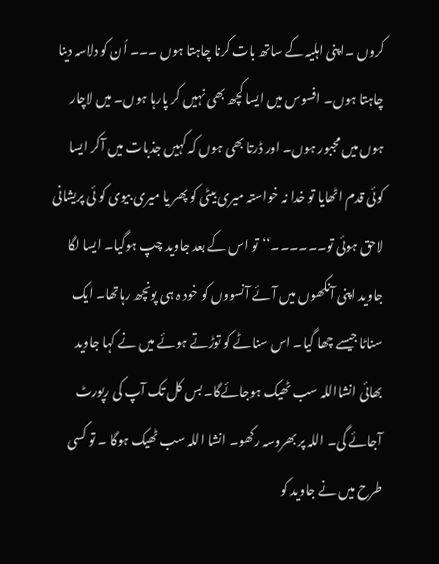کروں ۔اپنی اہلیہ کے ساتھ بات کرنا چاہتا ہوں ۔۔۔ اُن کو دلاسہ دینا چاہتا ہوں۔ افسوس میں ایسا کچھ بھی نہیں کر پارہا ہوں۔ میں لاچار ہوں میں مجبور ہوں۔ اور ڈرتا بھی ہوں کہ کہیں جذبات میں آکر ایسا کوئی قدم اٹھایا تو خدا نہ خواستہ میری بیٹی کو پھر یا میری بیوی کو ئی پریشانی لاحق ہوئی تو۔۔۔۔۔۔‘‘تو اس کے بعد جاوید چپ ہوگیا۔ ایسا لگا جاوید اپنی آنکھوں میں آئے آنسووں کو خود ہ ہی پونچھ رہاتھا۔ ایک سناٹا جیسے چھا گیا۔ اس سناٹے کو توڑتے ہوئے میں نے کہا جاوید بھائی انشااللہ سب ٹھیک ہوجائےگا۔ بس کل تک آپ کی رپورٹ آجائے گی۔ اللہ پر بھروسہ رکھو۔ انشا اللہ سب ٹھیک ہوگا ۔ تو کسی طرح میں نے جاوید کو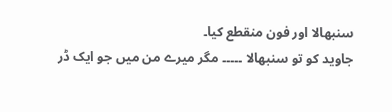سنبھالا اور فون منقطع کیا۔
جاوید کو تو سنبھالا ۔۔۔۔۔ مگر میرے من میں جو ایک ڈر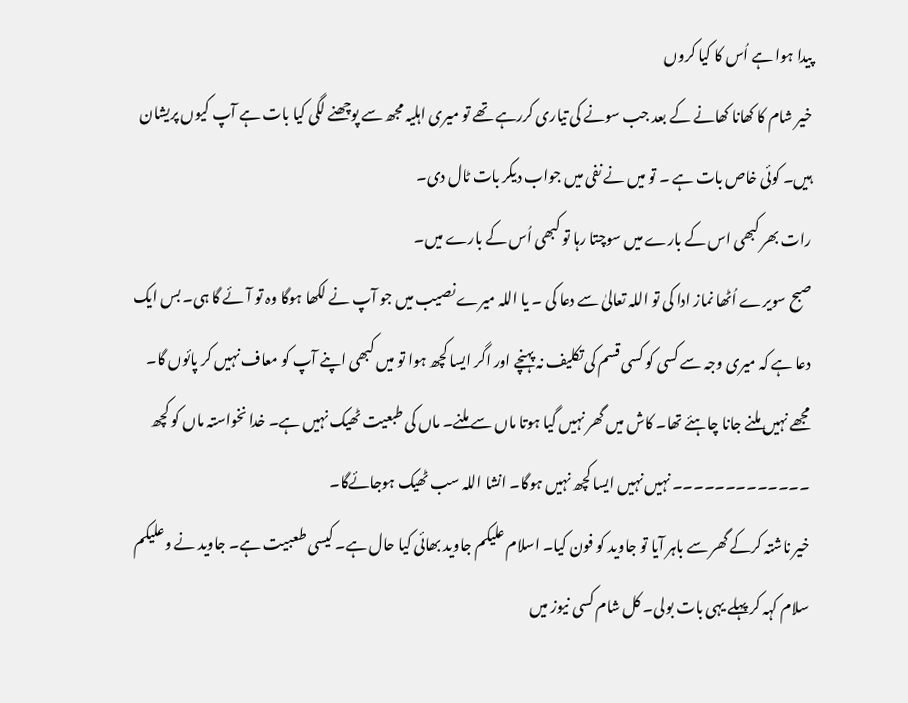پیدا ہوا ہے اُس کا کیا کروں
خیر شام کا کھانا کھانے کے بعد جب سونے کی تیاری کررہے تھے تو میری اہلیہ مجھ سے پوچھنے لگی کیا بات ہے آپ کیوں پریشان ہیں۔ کوئی خاص بات ہے ۔ تو میں نے نفی میں جواب دیکر بات ٹال دی۔
رات بھر کبھی اس کے بارے میں سوچتا رہا تو کبھی اُس کے بارے میں۔
صبح سویرے اُٹھا نماز ادا کی تو اللہ تعالیٰ سے دعا کی ۔ یا اللہ میرے نصیب میں جو آپ نے لکھا ہوگا وہ تو آئے گا ہی۔ بس ایک دعا ہے کہ میری وجہ سے کسی کو کسی قسم کی تکلیف نہ پہنچے اور اگر ایسا کچھ ہوا تو میں کبھی اپنے آپ کو معاف نہیں کر پائوں گا۔ مجھے نہیں ملنے جانا چاہئے تھا۔ کاش میں گھر نہیں گیا ہوتا ماں سے ملنے۔ ماں کی طبعیت ٹھیک نہیں ہے۔ خدا نخواستہ ماں کو کچھ ۔۔۔۔۔۔۔۔۔۔۔۔۔ نہیں نہیں ایسا کچھ نہیں ہوگا۔ انشا اللہ سب ٹھیک ہوجائےگا۔
خیر ناشتہ کرکے گھر سے باہر آیا تو جاوید کو فون کیا۔ اسلام علیکم جاوید بھائی کیا حال ہے۔ کیسی طعبیت ہے۔ جاوید نے وعلیکم سلام کہہ کر پہلے یہی بات بولی۔ کل شام کسی نیوز میں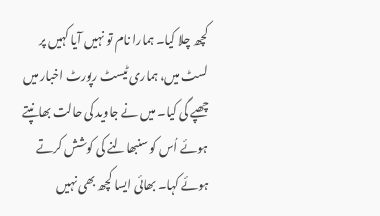کچھ چلا کیا۔ ہمارا نام تو نہیں آیا کہیں پر لسٹ میں، ہماری ٹیسٹ رپورٹ اخبار میں چھپے گی کیا۔ میں نے جاوید کی حالت بھانپتے ہوئے اُس کو سنبھالنے کی کوشش کرتے ہوئے کہا۔ بھائی ایسا کچھ بھی نہیں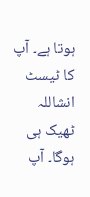ہوتا ہے۔ آپ کا ٹیسٹ انشاللہ ٹھیک ہی ہوگا۔ آپ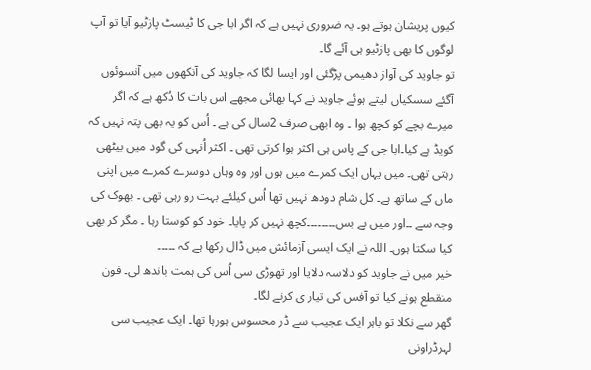کیوں پریشان ہوتے ہو۔ یہ ضروری نہیں ہے کہ اگر ابا جی کا ٹیسٹ پازٹیو آیا تو آپ لوگوں کا بھی پازٹیو ہی آئے گا۔
تو جاوید کی آواز دھیمی پڑگئی اور ایسا لگا کہ جاوید کی آنکھوں میں آنسوئوں آگئے سسکیاں لیتے ہوئے جاوید نے کہا بھائی مجھے اس بات کا دُکھ ہے کہ اگر میرے بچے کو کچھ ہوا ۔ وہ ابھی صرف 2سال کی ہے ۔ اُس کو یہ بھی پتہ نہیں کہ کویڈ ہے کیا۔ابا جی کے پاس ہی اکثر ہوا کرتی تھی ۔ اکثر اُنہی کی گود میں بیٹھی رہتی تھی۔ میں یہاں ایک کمرے میں ہوں اور وہ وہاں دوسرے کمرے میں اپنی ماں کے ساتھ ہے۔ کل شام دودھ نہیں تھا اُس کیلئے بہت رو رہی تھی ۔ بھوک کی وجہ سے ۔۔اور میں بے بس۔۔۔۔۔۔۔۔کچھ نہیں کر پایا۔ خود کو کوستا رہا ۔ مگر کر بھی کیا سکتا ہوں۔ اللہ نے ایک ایسی آزمائش میں ڈال رکھا ہے کہ ۔۔۔۔۔
خیر میں نے جاوید کو دلاسہ دلایا اور تھوڑی سی اُس کی ہمت باندھ لی۔ فون منقطع ہونے کیا تو آفس کی تیار ی کرنے لگا۔
گھر سے نکلا تو باہر ایک عجیب سے ڈر محسوس ہورہا تھا۔ ایک عجیب سی لہرڈراونی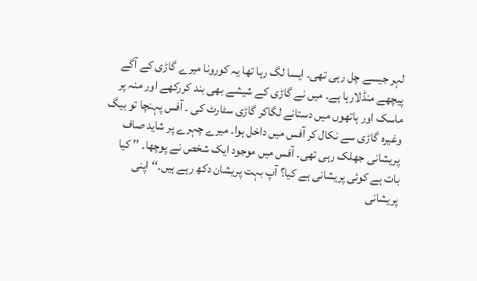لہر جیسے چل رہی تھی۔ ایسا لگ رہا تھا یہ کورونا میرے گاڑی کے آگے پیچھے منڈلارہا ہے۔ میں نے گاڑی کے شیشے بھی بند کررکھے اور منہ پر ماسک اور ہاتھوں میں دستانے لگاکر گاڑی سٹارٹ کی ۔ آفس پہنچا تو بیگ وغیرہ گاڑی سے نکال کر آفس میں داخل ہوا۔ میرے چہرے پر شاید صاف پریشانی جھلک رہی تھی۔ آفس میں موجود ایک شخص نے پوچھا۔ ’’ کیا بات ہے کوئی پریشانی ہے کیا؟ آپ بہت پریشان دکھ رہے ہیں۔‘‘ اپنی پریشانی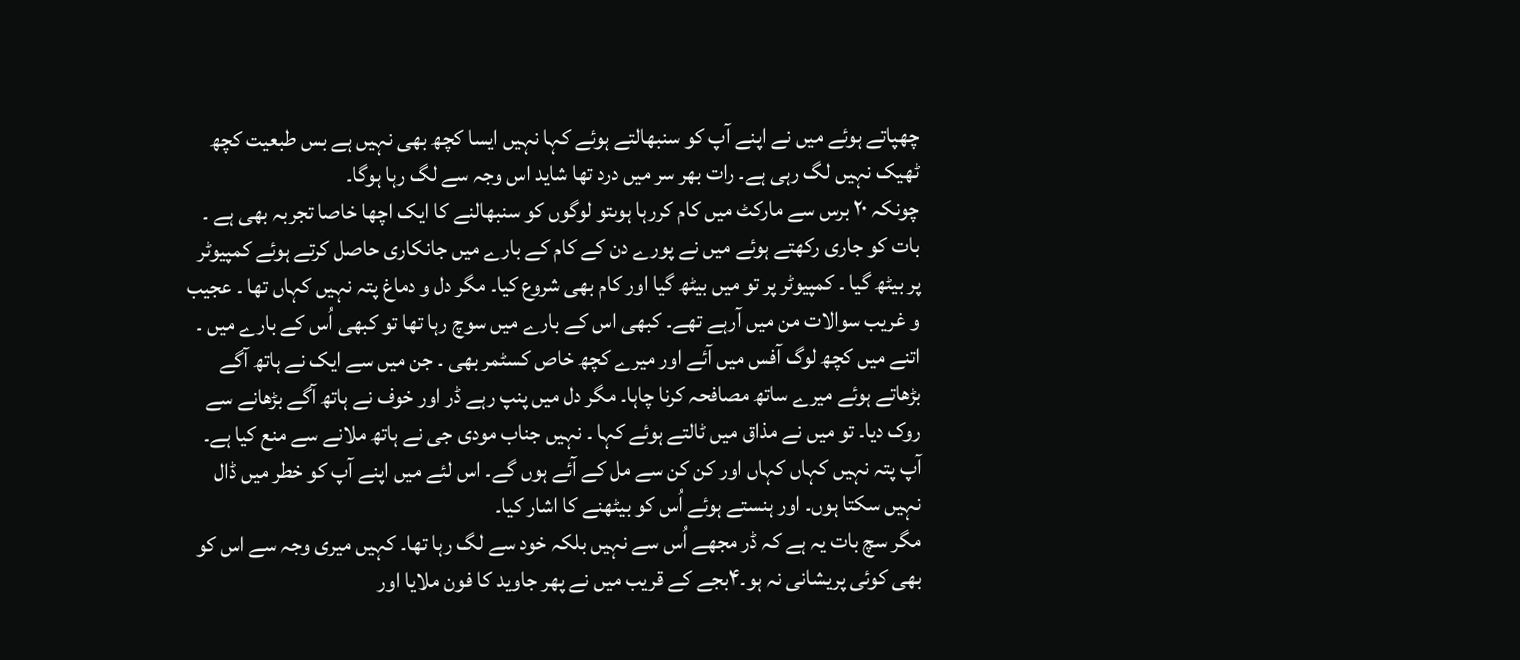چھپاتے ہوئے میں نے اپنے آپ کو سنبھالتے ہوئے کہا نہیں ایسا کچھ بھی نہیں ہے بس طبعیت کچھ ٹھیک نہیں لگ رہی ہے۔ رات بھر سر میں درد تھا شاید اس وجہ سے لگ رہا ہوگا۔
چونکہ ۲۰ برس سے مارکٹ میں کام کررہا ہوںتو لوگوں کو سنبھالنے کا ایک اچھا خاصا تجربہ بھی ہے ۔ بات کو جاری رکھتے ہوئے میں نے پورے دن کے کام کے بارے میں جانکاری حاصل کرتے ہوئے کمپیوٹر پر بیٹھ گیا ۔ کمپیوٹر پر تو میں بیٹھ گیا اور کام بھی شروع کیا۔ مگر دل و دماغ پتہ نہیں کہاں تھا ۔ عجیب و غریب سوالات من میں آرہے تھے۔ کبھی اس کے بارے میں سوچ رہا تھا تو کبھی اُس کے بارے میں ۔ اتنے میں کچھ لوگ آفس میں آئے اور میرے کچھ خاص کسٹمر بھی ۔ جن میں سے ایک نے ہاتھ آگے بڑھاتے ہوئے میرے ساتھ مصافحہ کرنا چاہا۔ مگر دل میں پنپ رہے ڈر اور خوف نے ہاتھ آگے بڑھانے سے روک دیا۔ تو میں نے مذاق میں ٹالتے ہوئے کہا ۔ نہیں جناب مودی جی نے ہاتھ ملانے سے منع کیا ہے۔ آپ پتہ نہیں کہاں کہاں اور کن کن سے مل کے آئے ہوں گے۔ اس لئے میں اپنے آپ کو خطر میں ڈال نہیں سکتا ہوں۔ اور ہنستے ہوئے اُس کو بیٹھنے کا اشار کیا۔
مگر سچ بات یہ ہے کہ ڈر مجھے اُس سے نہیں بلکہ خود سے لگ رہا تھا۔ کہیں میری وجہ سے اس کو بھی کوئی پریشانی نہ ہو۔۴بجے کے قریب میں نے پھر جاوید کا فون ملایا اور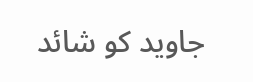جاوید کو شائد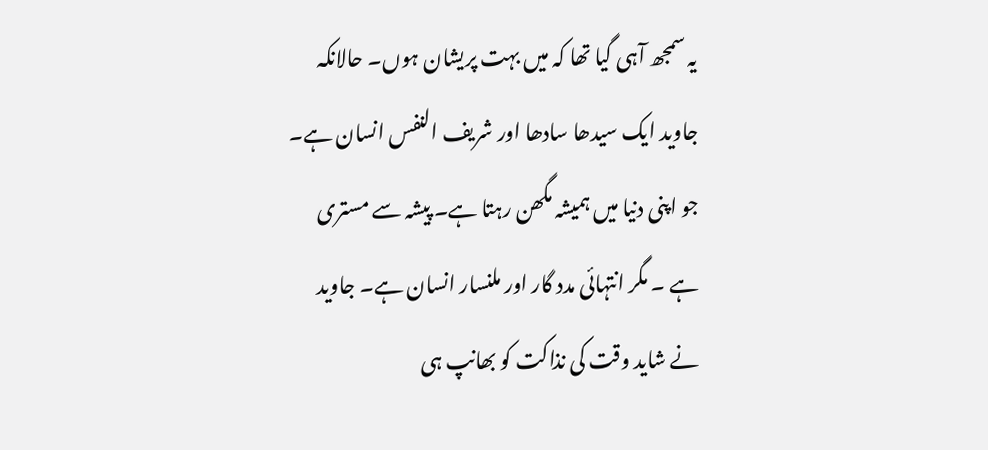یہ سمجھ آہی گیا تھا کہ میں بہت پریشان ہوں۔ حالانکہ جاوید ایک سیدھا سادھا اور شریف النفس انسان ہے۔ جو اپنی دنیا میں ہمیشہ مگھن رہتا ہے۔ پیشہ سے مستری ہے ۔ مگر انتہائی مدد گار اور ملنسار انسان ہے۔ جاوید نے شاید وقت کی نذاکت کو بھانپ ہی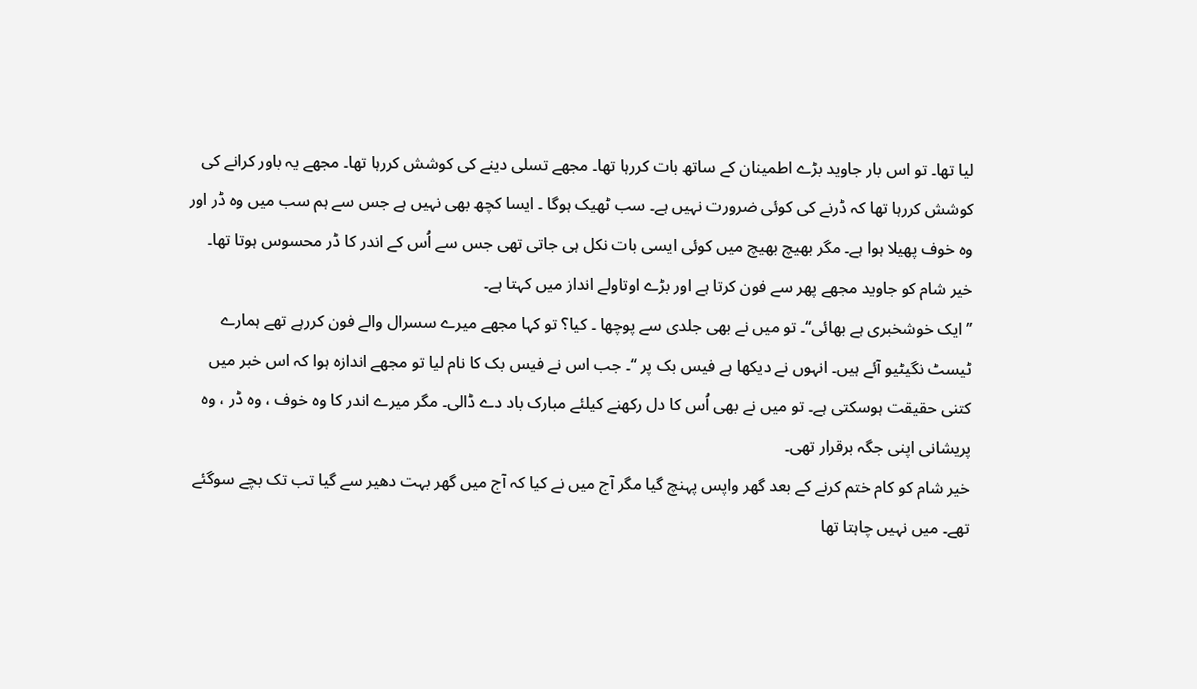لیا تھا۔ تو اس بار جاوید بڑے اطمینان کے ساتھ بات کررہا تھا۔ مجھے تسلی دینے کی کوشش کررہا تھا۔ مجھے یہ باور کرانے کی کوشش کررہا تھا کہ ڈرنے کی کوئی ضرورت نہیں ہے۔ سب ٹھیک ہوگا ۔ ایسا کچھ بھی نہیں ہے جس سے ہم سب میں وہ ڈر اور وہ خوف پھیلا ہوا ہے۔ مگر بھیچ بھیچ میں کوئی ایسی بات نکل ہی جاتی تھی جس سے اُس کے اندر کا ڈر محسوس ہوتا تھا۔
خیر شام کو جاوید مجھے پھر سے فون کرتا ہے اور بڑے اوتاولے انداز میں کہتا ہے۔
’’ایک خوشخبری ہے بھائی‘‘۔ تو میں نے بھی جلدی سے پوچھا ۔ کیا؟ تو کہا مجھے میرے سسرال والے فون کررہے تھے ہمارے ٹیسٹ نگیٹیو آئے ہیں۔ انہوں نے دیکھا ہے فیس بک پر ‘‘۔ جب اس نے فیس بک کا نام لیا تو مجھے اندازہ ہوا کہ اس خبر میں کتنی حقیقت ہوسکتی ہے۔ تو میں نے بھی اُس کا دل رکھنے کیلئے مبارک باد دے ڈالی۔ مگر میرے اندر کا وہ خوف ، وہ ڈر ، وہ پریشانی اپنی جگہ برقرار تھی۔
خیر شام کو کام ختم کرنے کے بعد گھر واپس پہنچ گیا مگر آج میں نے کیا کہ آج میں گھر بہت دھیر سے گیا تب تک بچے سوگئے تھے۔ میں نہیں چاہتا تھا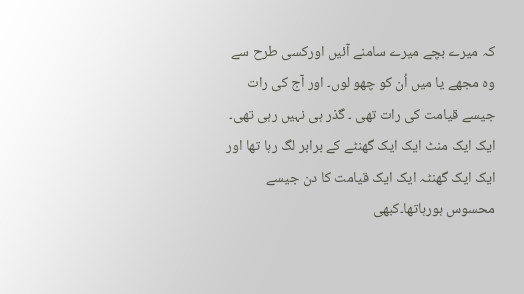کہ میرے بچے میرے سامنے آئیں اورکسی طرح سے وہ مجھے یا میں اُن کو چھو لوں۔ اور آج کی رات جیسے قیامت کی رات تھی ۔ گذر ہی نہیں رہی تھی۔ ایک ایک منٹ ایک ایک گھنٹے کے برابر لگ رہا تھا اور ایک ایک گھنٹہ ایک ایک قیامت کا دن جیسے محسوس ہورہاتھا۔کبھی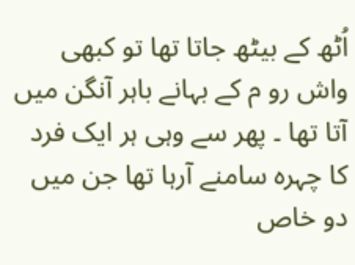اُٹھ کے بیٹھ جاتا تھا تو کبھی واش رو م کے بہانے باہر آنگن میں آتا تھا ۔ پھر سے وہی ہر ایک فرد کا چہرہ سامنے آرہا تھا جن میں دو خاص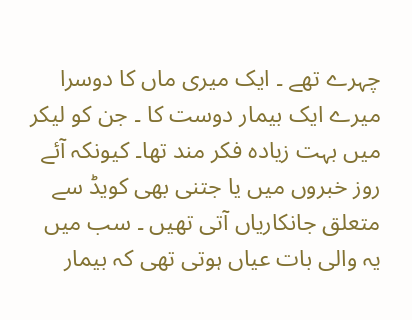چہرے تھے ۔ ایک میری ماں کا دوسرا میرے ایک بیمار دوست کا ۔ جن کو لیکر میں بہت زیادہ فکر مند تھا۔ کیونکہ آئے روز خبروں میں یا جتنی بھی کویڈ سے متعلق جانکاریاں آتی تھیں ۔ سب میں یہ والی بات عیاں ہوتی تھی کہ بیمار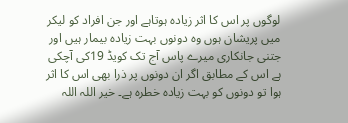لوگوں پر اس کا اثر زیادہ ہوتاہے اور جن افراد کو لیکر میں پریشان ہوں وہ دونوں بہت زیادہ بیمار ہیں اور جتنی جانکاری میرے پاس آج تک کویڈ 19کی آچکی ہے اس کے مطابق اگر ان دونوں پر ذرا بھی اس کا اثر ہوا تو دونوں کو بہت زیادہ خطرہ ہے۔ خیر اللہ اللہ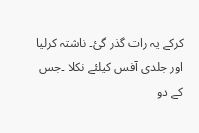کرکے یہ رات گذر گئ۔ ناشتہ کرلیا اور جلدی آفس کیلئے نکلا ۔جس کے دو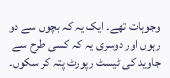وجوہات تھے۔ ایک یہ کہ بچوں سے دو رہوں اور دوسری یہ کہ کسی طرح سے جاوید کی ٹیسٹ رپورٹ پتہ کر سکوں۔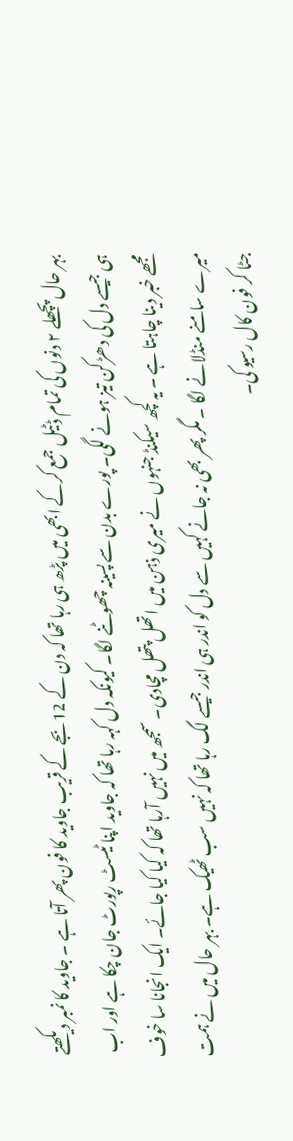بہر حال پچھلے ۲ دنوں کی تمام ڈٹیل جمع کرکے ابھی میں پڑھ ہی رہا تھا کہ دن کے 12بجے کے قریب جاوید کا فون پھر آتا ہے ۔ جاوید کا نمبر دیکھتے ہی جیسے دل کی دھڑکن تیز ہونے لگی۔ پورے بدن سے پسینہ چھوٹنے لگا۔ کیونکہ دل کہہ رہا تھا کہ جاوید اپنا ٹیسٹ رپورٹ جان چکا ہے اور اب مجھے خبر دینا چاہتا ہے ۔ یہ کچھ سیکنڈ جنہوں نے میری ذہن میں اتھل پتھل مچادی۔ سمجھ میں نہیں آرہا تھا کہ کیا کیا جائے۔ ایک انجانا سا خوف میرے سامنے منڈلانے لگا ۔ مگر پھر بھی نہ جانے کہیں سے دل کو اندر ہی اندر جیسے لگ رہا تھا کہ نہیں سب ٹھیک ہے۔ بہر حال میں نے ہمت جٹا کر فون کال رسیو کی۔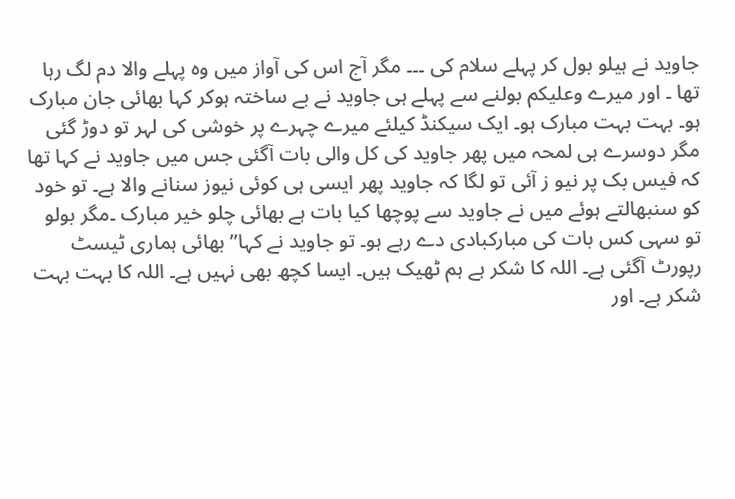جاوید نے ہیلو بول کر پہلے سلام کی ۔۔۔ مگر آج اس کی آواز میں وہ پہلے والا دم لگ رہا تھا ۔ اور میرے وعلیکم بولنے سے پہلے ہی جاوید نے بے ساختہ ہوکر کہا بھائی جان مبارک ہو۔ بہت بہت مبارک ہو۔ ایک سیکنڈ کیلئے میرے چہرے پر خوشی کی لہر تو دوڑ گئی مگر دوسرے ہی لمحہ میں پھر جاوید کی کل والی بات آگئی جس میں جاوید نے کہا تھا کہ فیس بک پر نیو ز آئی تو لگا کہ جاوید پھر ایسی ہی کوئی نیوز سنانے والا ہے۔ تو خود کو سنبھالتے ہوئے میں نے جاوید سے پوچھا کیا بات ہے بھائی چلو خیر مبارک ۔مگر بولو تو سہی کس بات کی مبارکبادی دے رہے ہو۔ تو جاوید نے کہا’’ بھائی ہماری ٹیسٹ رپورٹ آگئی ہے۔ اللہ کا شکر ہے ہم ٹھیک ہیں۔ ایسا کچھ بھی نہیں ہے۔ اللہ کا بہت بہت شکر ہے۔ اور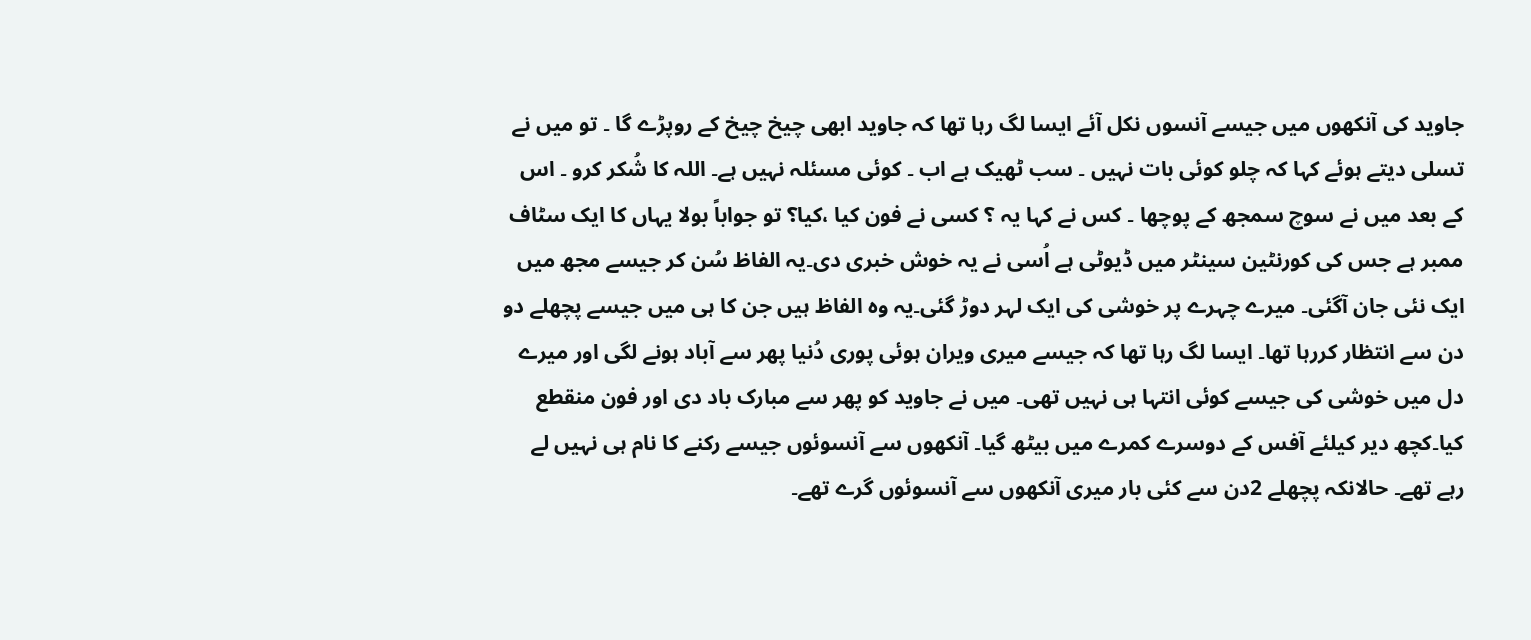جاوید کی آنکھوں میں جیسے آنسوں نکل آئے ایسا لگ رہا تھا کہ جاوید ابھی چیخ چیخ کے روپڑے گا ۔ تو میں نے تسلی دیتے ہوئے کہا کہ چلو کوئی بات نہیں ۔ سب ٹھیک ہے اب ۔ کوئی مسئلہ نہیں ہے۔ اللہ کا شُکر کرو ۔ اس کے بعد میں نے سوچ سمجھ کے پوچھا ۔ کس نے کہا یہ ؟ کسی نے فون کیا ،کیا؟ تو جواباً بولا یہاں کا ایک سٹاف ممبر ہے جس کی کورنٹین سینٹر میں ڈیوٹی ہے اُسی نے یہ خوش خبری دی۔یہ الفاظ سُن کر جیسے مجھ میں ایک نئی جان آگئی۔ میرے چہرے پر خوشی کی ایک لہر دوڑ گئی۔یہ وہ الفاظ ہیں جن کا ہی میں جیسے پچھلے دو دن سے انتظار کررہا تھا۔ ایسا لگ رہا تھا کہ جیسے میری ویران ہوئی پوری دُنیا پھر سے آباد ہونے لگی اور میرے دل میں خوشی کی جیسے کوئی انتہا ہی نہیں تھی۔ میں نے جاوید کو پھر سے مبارک باد دی اور فون منقطع کیا۔کچھ دیر کیلئے آفس کے دوسرے کمرے میں بیٹھ گیا۔ آنکھوں سے آنسوئوں جیسے رکنے کا نام ہی نہیں لے رہے تھے۔ حالانکہ پچھلے 2دن سے کئی بار میری آنکھوں سے آنسوئوں گرے تھے۔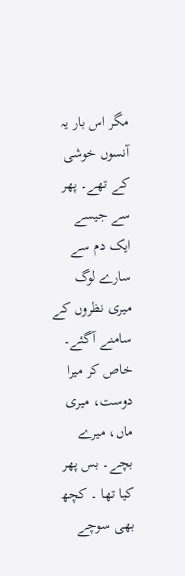مگر اس بار یہ آنسوں خوشی کے تھے۔ پھر سے جیسے ایک دم سے سارے لوگ میری نظروں کے سامنے آگئے۔ خاص کر میرا دوست، میری ماں، میرے بچے۔ بس پھر کیا تھا ۔ کچھ بھی سوچے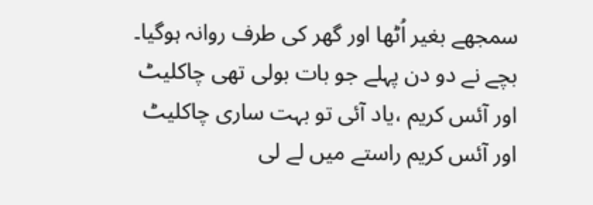سمجھے بغیر اُٹھا اور گھر کی طرف روانہ ہوگیا۔ بچے نے دو دن پہلے جو بات بولی تھی چاکلیٹ اور آئس کریم ،یاد آئی تو بہت ساری چاکلیٹ اور آئس کریم راستے میں لے لی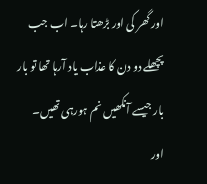اور گھر کی اور بڑھتا رہا۔ اب جب پچھلے دو دن کا عذاب یاد آرہا تھا تو بار بار جیسے آنکھیں نم ہورہی تھیں۔ اور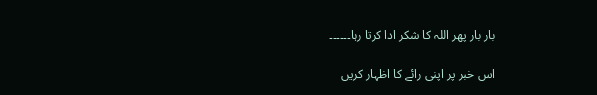بار بار پھر اللہ کا شکر ادا کرتا رہا۔۔۔۔۔۔

اس خبر پر اپنی رائے کا اظہار کریں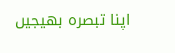اپنا تبصرہ بھیجیں